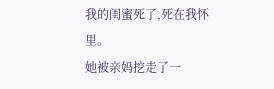我的闺蜜死了,死在我怀里。
她被亲妈挖走了一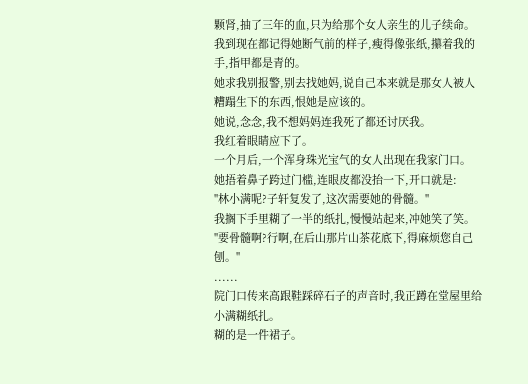颗肾,抽了三年的血,只为给那个女人亲生的儿子续命。
我到现在都记得她断气前的样子,瘦得像张纸,攥着我的手,指甲都是青的。
她求我别报警,别去找她妈,说自己本来就是那女人被人糟蹋生下的东西,恨她是应该的。
她说,念念,我不想妈妈连我死了都还讨厌我。
我红着眼睛应下了。
一个月后,一个浑身珠光宝气的女人出现在我家门口。
她捂着鼻子跨过门槛,连眼皮都没抬一下,开口就是:
"林小满呢?子轩复发了,这次需要她的骨髓。"
我搁下手里糊了一半的纸扎,慢慢站起来,冲她笑了笑。
"要骨髓啊?行啊,在后山那片山茶花底下,得麻烦您自己刨。"
......
院门口传来高跟鞋踩碎石子的声音时,我正蹲在堂屋里给小满糊纸扎。
糊的是一件裙子。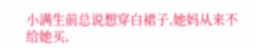小满生前总说想穿白裙子,她妈从来不给她买,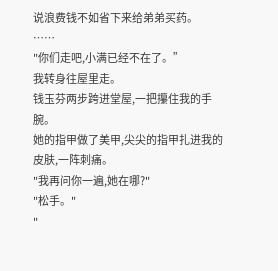说浪费钱不如省下来给弟弟买药。
……
"你们走吧,小满已经不在了。”
我转身往屋里走。
钱玉芬两步跨进堂屋,一把攥住我的手腕。
她的指甲做了美甲,尖尖的指甲扎进我的皮肤,一阵刺痛。
"我再问你一遍,她在哪?"
"松手。"
"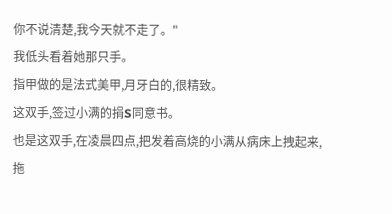你不说清楚,我今天就不走了。"
我低头看着她那只手。
指甲做的是法式美甲,月牙白的,很精致。
这双手,签过小满的捐S同意书。
也是这双手,在凌晨四点,把发着高烧的小满从病床上拽起来,拖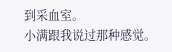到采血室。
小满跟我说过那种感觉。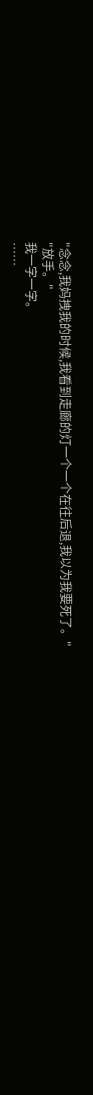"念念,我妈拽我的时候,我看到走廊的灯一个一个在往后退,我以为我要死了。"
"放手。"
我一字一字。
……